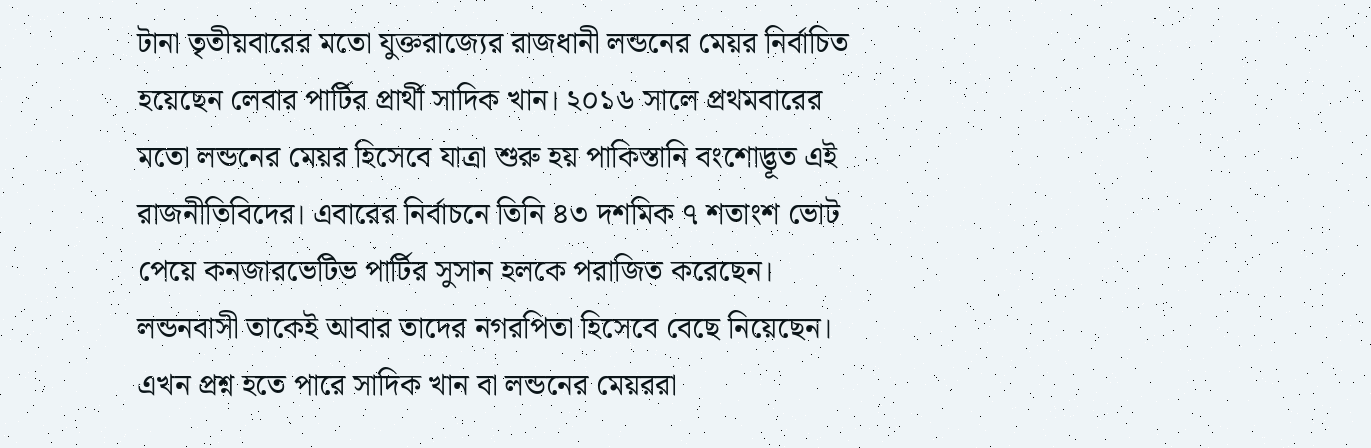টানা তৃতীয়বারের মতো যুক্তরাজ্যের রাজধানী লন্ডনের মেয়র নির্বাচিত হয়েছেন লেবার পার্টির প্রার্থী সাদিক খান। ২০১৬ সালে প্রথমবারের মতো লন্ডনের মেয়র হিসেবে যাত্রা শুরু হয় পাকিস্তানি বংশোদ্ভূত এই রাজনীতিবিদের। এবারের নির্বাচনে তিনি ৪৩ দশমিক ৭ শতাংশ ভোট পেয়ে কনজারভেটিভ পার্টির সুসান হলকে পরাজিত করেছেন। লন্ডনবাসী তাকেই আবার তাদের নগরপিতা হিসেবে বেছে নিয়েছেন।
এখন প্রশ্ন হতে পারে সাদিক খান বা লন্ডনের মেয়ররা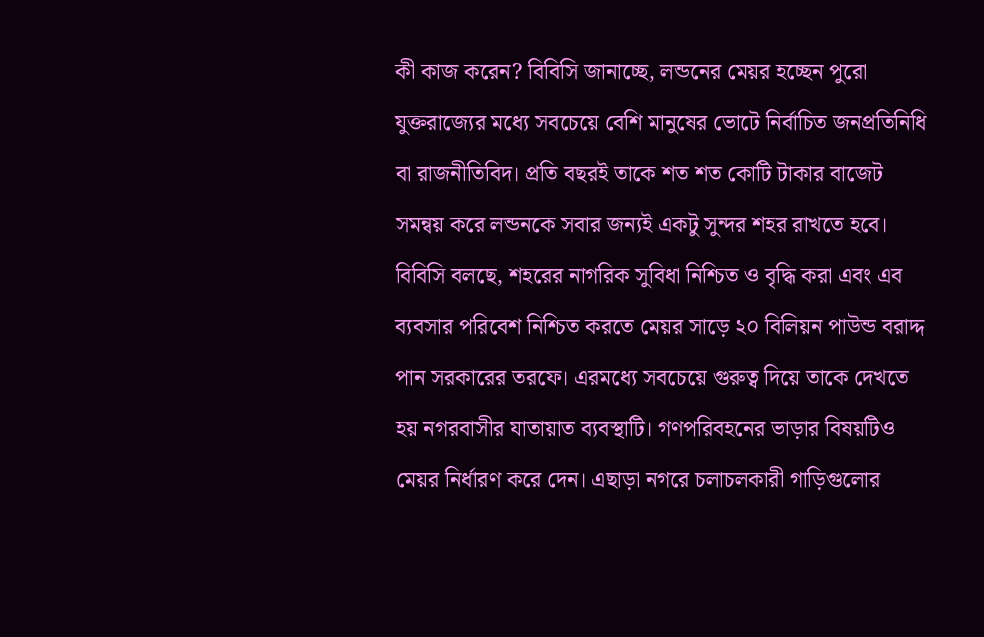কী কাজ করেন? বিবিসি জানাচ্ছে, লন্ডনের মেয়র হচ্ছেন পুরো যুক্তরাজ্যের মধ্যে সবচেয়ে বেশি মানুষের ভোটে নির্বাচিত জনপ্রতিনিধি বা রাজনীতিবিদ। প্রতি বছরই তাকে শত শত কোটি টাকার বাজেট সমন্বয় করে লন্ডনকে সবার জন্যই একটু সুন্দর শহর রাখতে হবে।
বিবিসি বলছে, শহরের নাগরিক সুবিধা নিশ্চিত ও বৃদ্ধি করা এবং এব ব্যবসার পরিবেশ নিশ্চিত করতে মেয়র সাড়ে ২০ বিলিয়ন পাউন্ড বরাদ্দ পান সরকারের তরফে। এরমধ্যে সবচেয়ে গুরুত্ব দিয়ে তাকে দেখতে হয় নগরবাসীর যাতায়াত ব্যবস্থাটি। গণপরিবহনের ভাড়ার বিষয়টিও মেয়র নির্ধারণ করে দেন। এছাড়া নগরে চলাচলকারী গাড়িগুলোর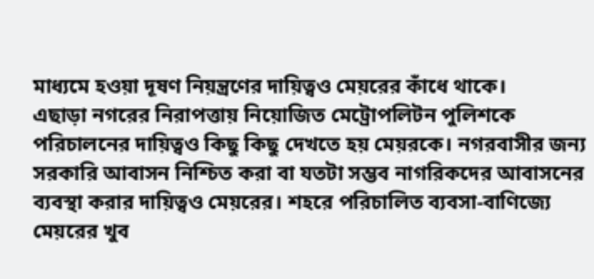মাধ্যমে হওয়া দূষণ নিয়ন্ত্রণের দায়িত্বও মেয়রের কাঁধে থাকে।
এছাড়া নগরের নিরাপত্তায় নিয়োজিত মেট্রোপলিটন পুলিশকে পরিচালনের দায়িত্বও কিছু কিছু দেখতে হয় মেয়রকে। নগরবাসীর জন্য সরকারি আবাসন নিশ্চিত করা বা যতটা সম্ভব নাগরিকদের আবাসনের ব্যবস্থা করার দায়িত্বও মেয়রের। শহরে পরিচালিত ব্যবসা-বাণিজ্যে মেয়রের খুব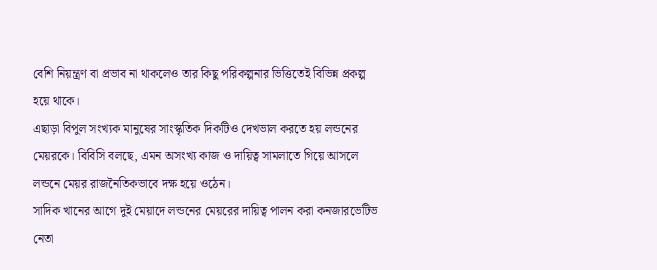বেশি নিয়ন্ত্রণ বা প্রভাব না থাকলেও তার কিছু পরিকল্পনার ভিত্তিতেই বিভিন্ন প্রকল্প হয়ে থাকে।
এছাড়া বিপুল সংখ্যক মানুষের সাংস্কৃতিক দিকটিও দেখভাল করতে হয় লন্ডনের মেয়রকে। বিবিসি বলছে, এমন অসংখ্য কাজ ও দায়িত্ব সামলাতে গিয়ে আসলে লন্ডনে মেয়র রাজনৈতিকভাবে দক্ষ হয়ে ওঠেন।
সাদিক খানের আগে দুই মেয়াদে লন্ডনের মেয়রের দায়িত্ব পালন করা কনজারভেটিভ নেতা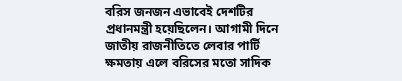বরিস জনজন এভাবেই দেশটির প্রধানমন্ত্রী হয়েছিলেন। আগামী দিনে জাতীয় রাজনীতিতে লেবার পার্টি ক্ষমতায় এলে বরিসের মতো সাদিক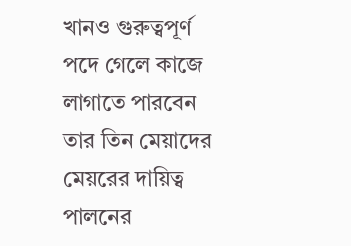খানও গুরুত্বপূর্ণ পদে গেলে কাজে লাগাতে পারবেন তার তিন মেয়াদের মেয়রের দায়িত্ব পালনের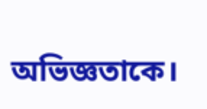অভিজ্ঞতাকে।